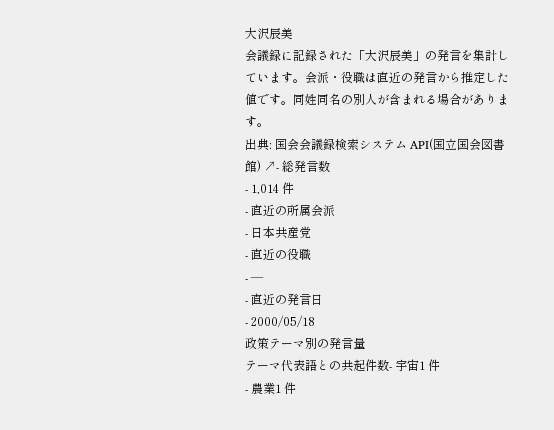大沢辰美
会議録に記録された「大沢辰美」の発言を集計しています。会派・役職は直近の発言から推定した値です。同姓同名の別人が含まれる場合があります。
出典: 国会会議録検索システム API(国立国会図書館) ↗- 総発言数
- 1,014 件
- 直近の所属会派
- 日本共産党
- 直近の役職
- —
- 直近の発言日
- 2000/05/18
政策テーマ別の発言量
テーマ代表語との共起件数- 宇宙1 件
- 農業1 件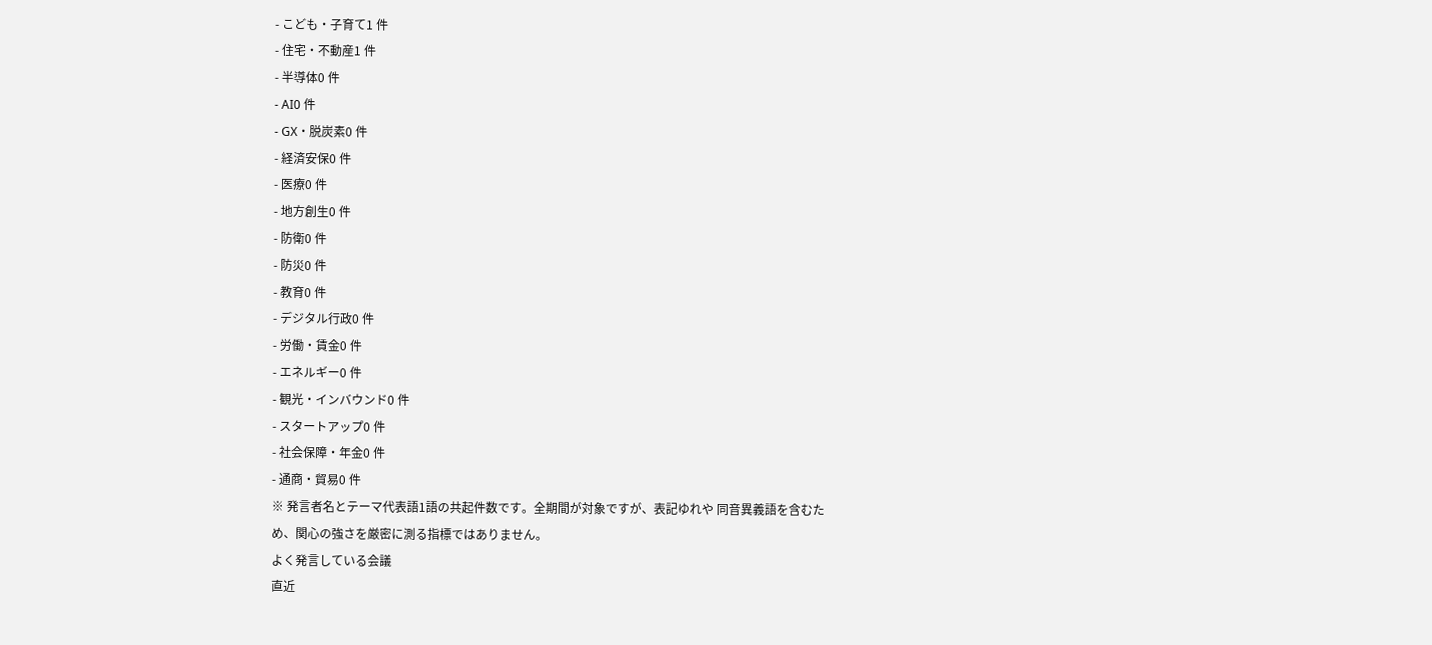- こども・子育て1 件
- 住宅・不動産1 件
- 半導体0 件
- AI0 件
- GX・脱炭素0 件
- 経済安保0 件
- 医療0 件
- 地方創生0 件
- 防衛0 件
- 防災0 件
- 教育0 件
- デジタル行政0 件
- 労働・賃金0 件
- エネルギー0 件
- 観光・インバウンド0 件
- スタートアップ0 件
- 社会保障・年金0 件
- 通商・貿易0 件
※ 発言者名とテーマ代表語1語の共起件数です。全期間が対象ですが、表記ゆれや 同音異義語を含むため、関心の強さを厳密に測る指標ではありません。
よく発言している会議
直近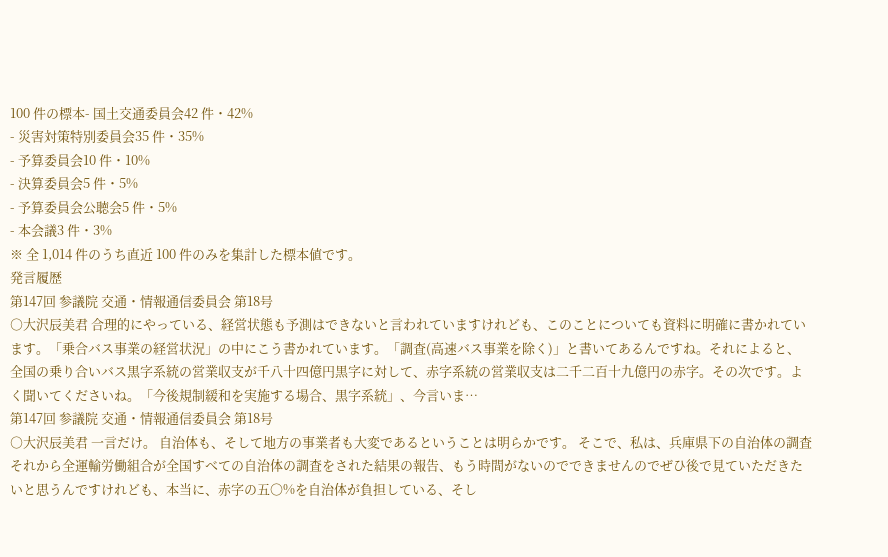100 件の標本- 国土交通委員会42 件・42%
- 災害対策特別委員会35 件・35%
- 予算委員会10 件・10%
- 決算委員会5 件・5%
- 予算委員会公聴会5 件・5%
- 本会議3 件・3%
※ 全 1,014 件のうち直近 100 件のみを集計した標本値です。
発言履歴
第147回 参議院 交通・情報通信委員会 第18号
○大沢辰美君 合理的にやっている、経営状態も予測はできないと言われていますけれども、このことについても資料に明確に書かれています。「乗合バス事業の経営状況」の中にこう書かれています。「調査(高速バス事業を除く)」と書いてあるんですね。それによると、全国の乗り合いバス黒字系統の営業収支が千八十四億円黒字に対して、赤字系統の営業収支は二千二百十九億円の赤字。その次です。よく聞いてくださいね。「今後規制緩和を実施する場合、黒字系統」、今言いま…
第147回 参議院 交通・情報通信委員会 第18号
○大沢辰美君 一言だけ。 自治体も、そして地方の事業者も大変であるということは明らかです。 そこで、私は、兵庫県下の自治体の調査それから全運輸労働組合が全国すべての自治体の調査をされた結果の報告、もう時間がないのでできませんのでぜひ後で見ていただきたいと思うんですけれども、本当に、赤字の五〇%を自治体が負担している、そし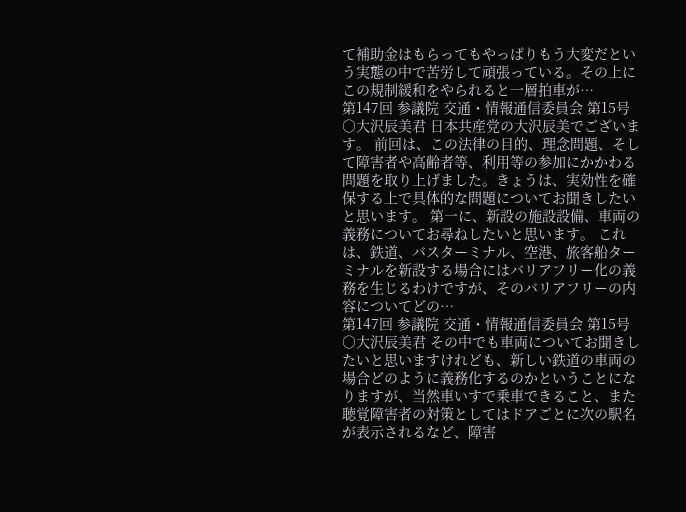て補助金はもらってもやっぱりもう大変だという実態の中で苦労して頑張っている。その上にこの規制緩和をやられると一層拍車が…
第147回 参議院 交通・情報通信委員会 第15号
○大沢辰美君 日本共産党の大沢辰美でございます。 前回は、この法律の目的、理念問題、そして障害者や高齢者等、利用等の参加にかかわる問題を取り上げました。きょうは、実効性を確保する上で具体的な問題についてお聞きしたいと思います。 第一に、新設の施設設備、車両の義務についてお尋ねしたいと思います。 これは、鉄道、バスターミナル、空港、旅客船ターミナルを新設する場合にはバリアフリー化の義務を生じるわけですが、そのバリアフリーの内容についてどの…
第147回 参議院 交通・情報通信委員会 第15号
○大沢辰美君 その中でも車両についてお聞きしたいと思いますけれども、新しい鉄道の車両の場合どのように義務化するのかということになりますが、当然車いすで乗車できること、また聴覚障害者の対策としてはドアごとに次の駅名が表示されるなど、障害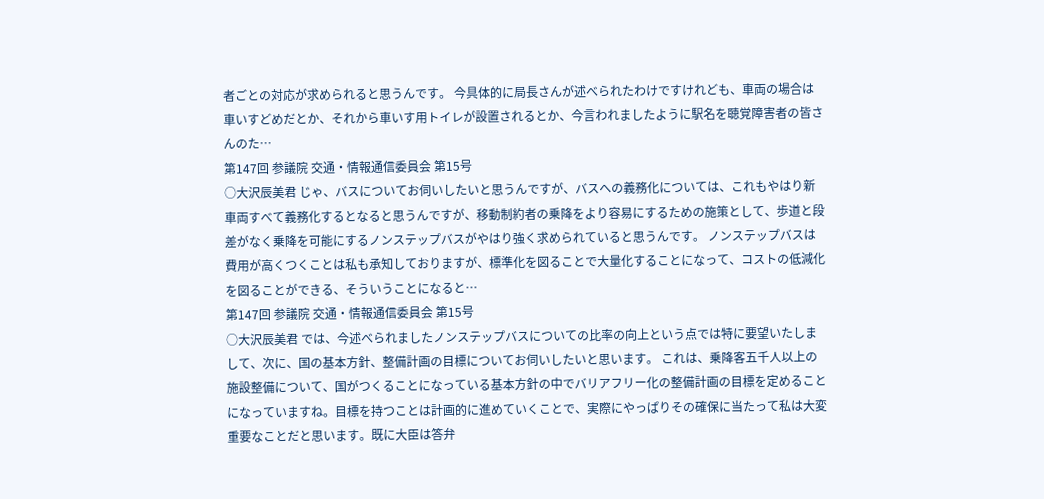者ごとの対応が求められると思うんです。 今具体的に局長さんが述べられたわけですけれども、車両の場合は車いすどめだとか、それから車いす用トイレが設置されるとか、今言われましたように駅名を聴覚障害者の皆さんのた…
第147回 参議院 交通・情報通信委員会 第15号
○大沢辰美君 じゃ、バスについてお伺いしたいと思うんですが、バスへの義務化については、これもやはり新車両すべて義務化するとなると思うんですが、移動制約者の乗降をより容易にするための施策として、歩道と段差がなく乗降を可能にするノンステップバスがやはり強く求められていると思うんです。 ノンステップバスは費用が高くつくことは私も承知しておりますが、標準化を図ることで大量化することになって、コストの低減化を図ることができる、そういうことになると…
第147回 参議院 交通・情報通信委員会 第15号
○大沢辰美君 では、今述べられましたノンステップバスについての比率の向上という点では特に要望いたしまして、次に、国の基本方針、整備計画の目標についてお伺いしたいと思います。 これは、乗降客五千人以上の施設整備について、国がつくることになっている基本方針の中でバリアフリー化の整備計画の目標を定めることになっていますね。目標を持つことは計画的に進めていくことで、実際にやっぱりその確保に当たって私は大変重要なことだと思います。既に大臣は答弁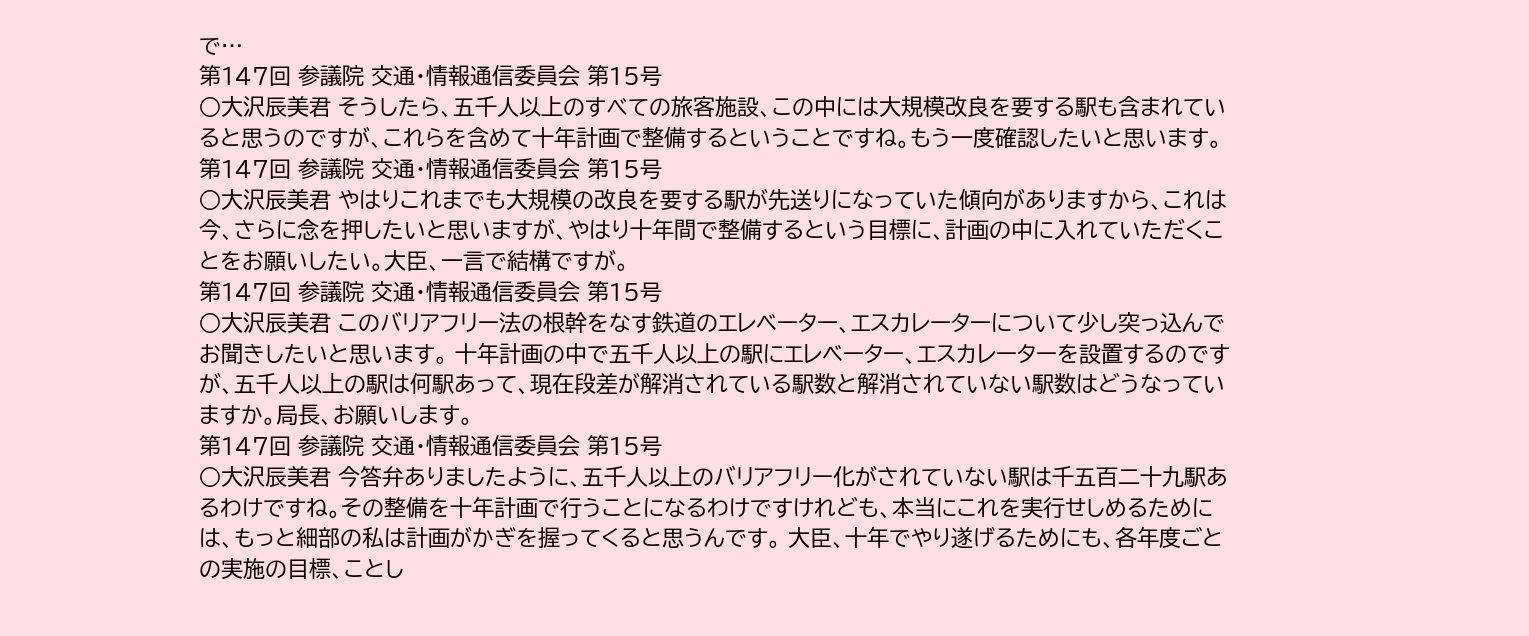で…
第147回 参議院 交通・情報通信委員会 第15号
○大沢辰美君 そうしたら、五千人以上のすべての旅客施設、この中には大規模改良を要する駅も含まれていると思うのですが、これらを含めて十年計画で整備するということですね。もう一度確認したいと思います。
第147回 参議院 交通・情報通信委員会 第15号
○大沢辰美君 やはりこれまでも大規模の改良を要する駅が先送りになっていた傾向がありますから、これは今、さらに念を押したいと思いますが、やはり十年間で整備するという目標に、計画の中に入れていただくことをお願いしたい。大臣、一言で結構ですが。
第147回 参議院 交通・情報通信委員会 第15号
○大沢辰美君 このバリアフリー法の根幹をなす鉄道のエレベーター、エスカレーターについて少し突っ込んでお聞きしたいと思います。 十年計画の中で五千人以上の駅にエレベーター、エスカレーターを設置するのですが、五千人以上の駅は何駅あって、現在段差が解消されている駅数と解消されていない駅数はどうなっていますか。局長、お願いします。
第147回 参議院 交通・情報通信委員会 第15号
○大沢辰美君 今答弁ありましたように、五千人以上のバリアフリー化がされていない駅は千五百二十九駅あるわけですね。その整備を十年計画で行うことになるわけですけれども、本当にこれを実行せしめるためには、もっと細部の私は計画がかぎを握ってくると思うんです。 大臣、十年でやり遂げるためにも、各年度ごとの実施の目標、ことし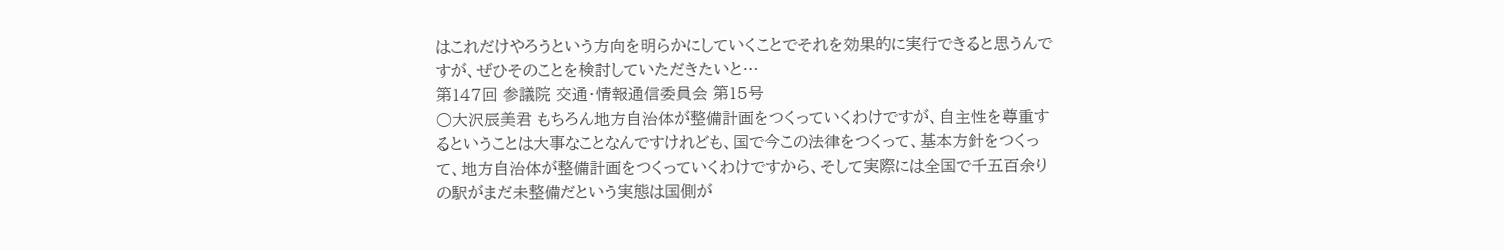はこれだけやろうという方向を明らかにしていくことでそれを効果的に実行できると思うんですが、ぜひそのことを検討していただきたいと…
第147回 参議院 交通・情報通信委員会 第15号
○大沢辰美君 もちろん地方自治体が整備計画をつくっていくわけですが、自主性を尊重するということは大事なことなんですけれども、国で今この法律をつくって、基本方針をつくって、地方自治体が整備計画をつくっていくわけですから、そして実際には全国で千五百余りの駅がまだ未整備だという実態は国側が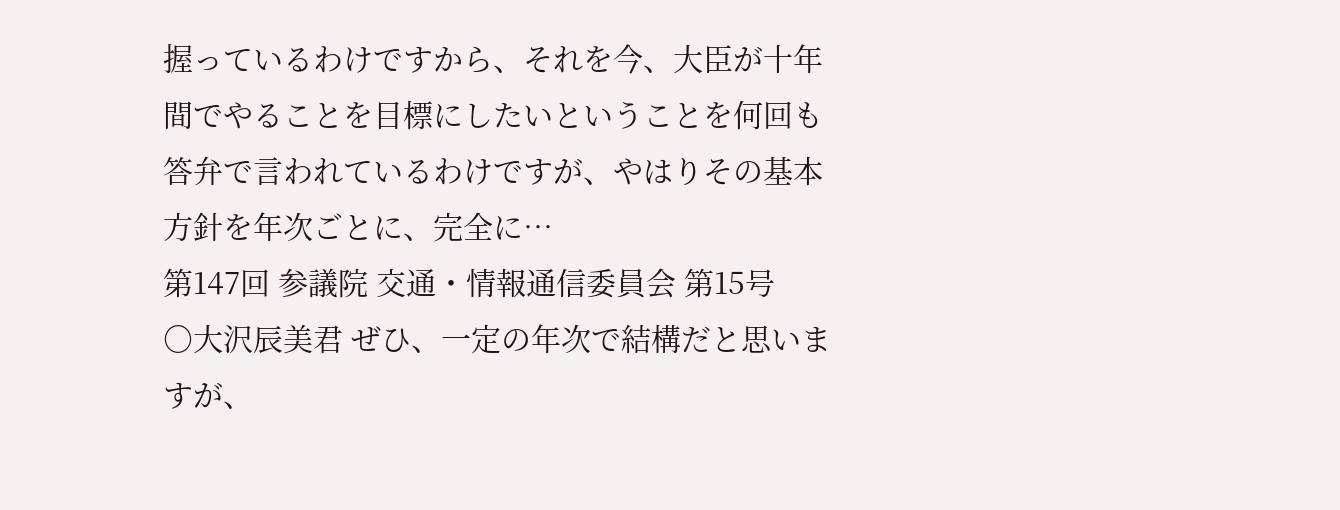握っているわけですから、それを今、大臣が十年間でやることを目標にしたいということを何回も答弁で言われているわけですが、やはりその基本方針を年次ごとに、完全に…
第147回 参議院 交通・情報通信委員会 第15号
○大沢辰美君 ぜひ、一定の年次で結構だと思いますが、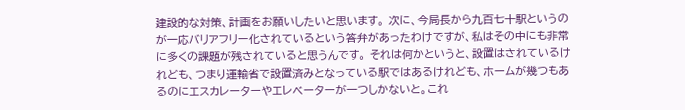建設的な対策、計画をお願いしたいと思います。 次に、今局長から九百七十駅というのが一応バリアフリー化されているという答弁があったわけですが、私はその中にも非常に多くの課題が残されていると思うんです。 それは何かというと、設置はされているけれども、つまり運輸省で設置済みとなっている駅ではあるけれども、ホームが幾つもあるのにエスカレーターやエレベーターが一つしかないと。これ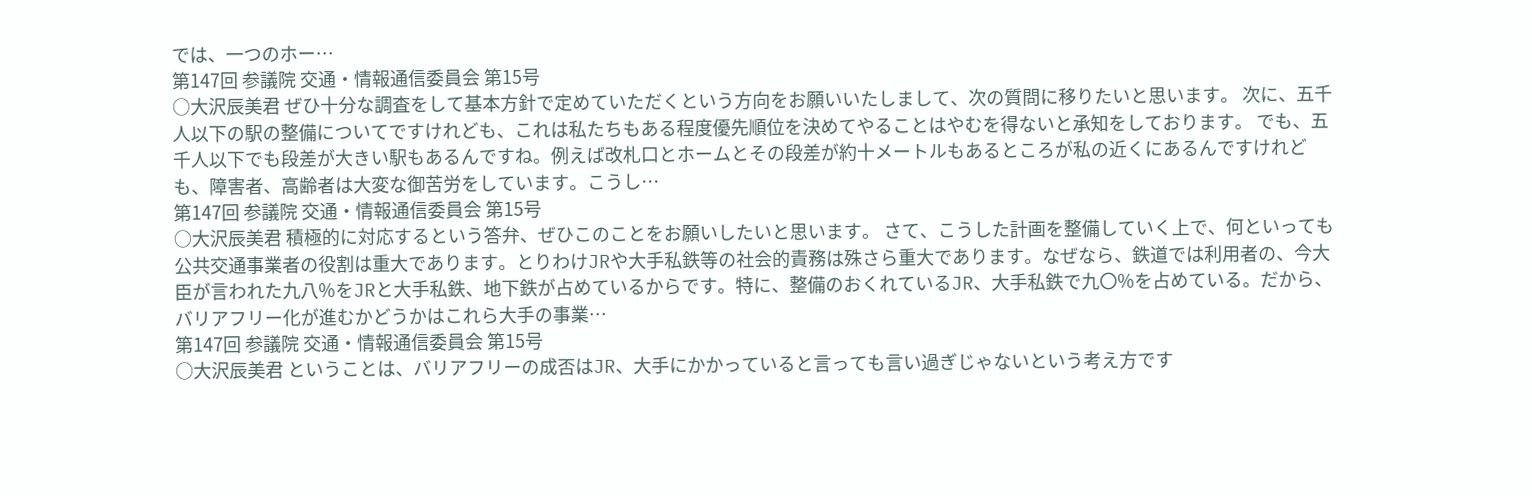では、一つのホー…
第147回 参議院 交通・情報通信委員会 第15号
○大沢辰美君 ぜひ十分な調査をして基本方針で定めていただくという方向をお願いいたしまして、次の質問に移りたいと思います。 次に、五千人以下の駅の整備についてですけれども、これは私たちもある程度優先順位を決めてやることはやむを得ないと承知をしております。 でも、五千人以下でも段差が大きい駅もあるんですね。例えば改札口とホームとその段差が約十メートルもあるところが私の近くにあるんですけれども、障害者、高齢者は大変な御苦労をしています。こうし…
第147回 参議院 交通・情報通信委員会 第15号
○大沢辰美君 積極的に対応するという答弁、ぜひこのことをお願いしたいと思います。 さて、こうした計画を整備していく上で、何といっても公共交通事業者の役割は重大であります。とりわけJRや大手私鉄等の社会的責務は殊さら重大であります。なぜなら、鉄道では利用者の、今大臣が言われた九八%をJRと大手私鉄、地下鉄が占めているからです。特に、整備のおくれているJR、大手私鉄で九〇%を占めている。だから、バリアフリー化が進むかどうかはこれら大手の事業…
第147回 参議院 交通・情報通信委員会 第15号
○大沢辰美君 ということは、バリアフリーの成否はJR、大手にかかっていると言っても言い過ぎじゃないという考え方です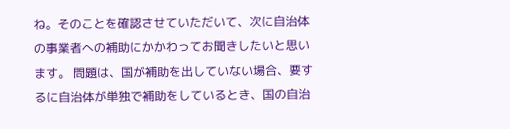ね。そのことを確認させていただいて、次に自治体の事業者への補助にかかわってお聞きしたいと思います。 問題は、国が補助を出していない場合、要するに自治体が単独で補助をしているとき、国の自治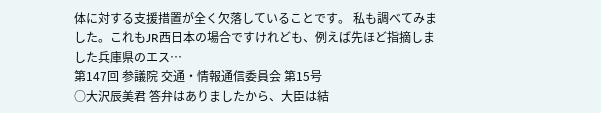体に対する支援措置が全く欠落していることです。 私も調べてみました。これもJR西日本の場合ですけれども、例えば先ほど指摘しました兵庫県のエス…
第147回 参議院 交通・情報通信委員会 第15号
○大沢辰美君 答弁はありましたから、大臣は結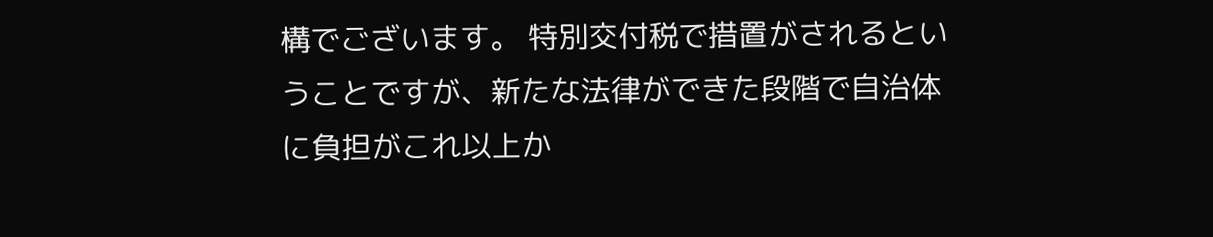構でございます。 特別交付税で措置がされるということですが、新たな法律ができた段階で自治体に負担がこれ以上か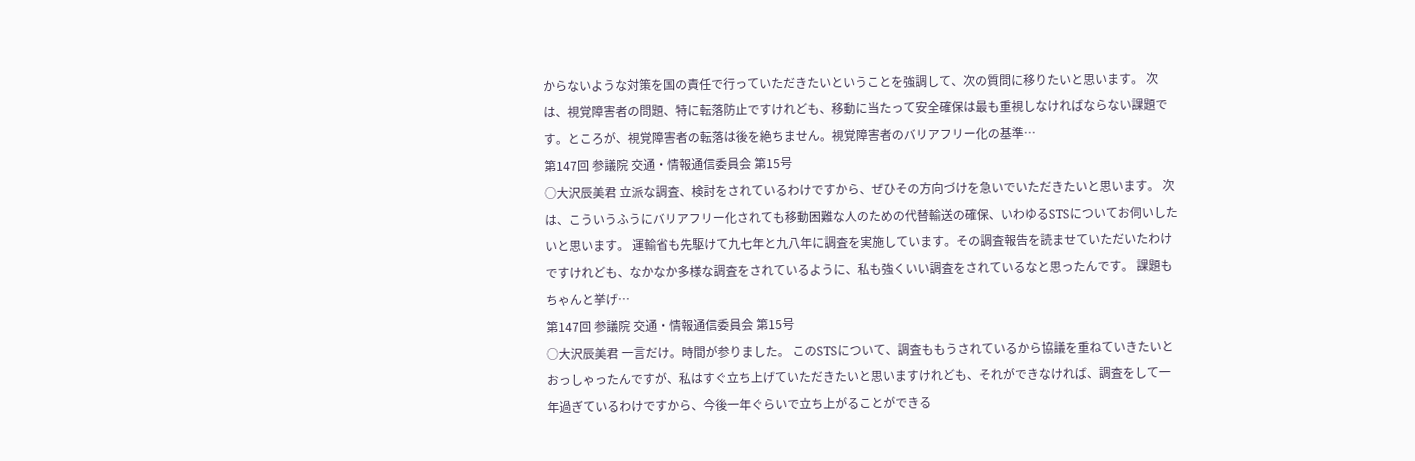からないような対策を国の責任で行っていただきたいということを強調して、次の質問に移りたいと思います。 次は、視覚障害者の問題、特に転落防止ですけれども、移動に当たって安全確保は最も重視しなければならない課題です。ところが、視覚障害者の転落は後を絶ちません。視覚障害者のバリアフリー化の基準…
第147回 参議院 交通・情報通信委員会 第15号
○大沢辰美君 立派な調査、検討をされているわけですから、ぜひその方向づけを急いでいただきたいと思います。 次は、こういうふうにバリアフリー化されても移動困難な人のための代替輸送の確保、いわゆるSTSについてお伺いしたいと思います。 運輸省も先駆けて九七年と九八年に調査を実施しています。その調査報告を読ませていただいたわけですけれども、なかなか多様な調査をされているように、私も強くいい調査をされているなと思ったんです。 課題もちゃんと挙げ…
第147回 参議院 交通・情報通信委員会 第15号
○大沢辰美君 一言だけ。時間が参りました。 このSTSについて、調査ももうされているから協議を重ねていきたいとおっしゃったんですが、私はすぐ立ち上げていただきたいと思いますけれども、それができなければ、調査をして一年過ぎているわけですから、今後一年ぐらいで立ち上がることができる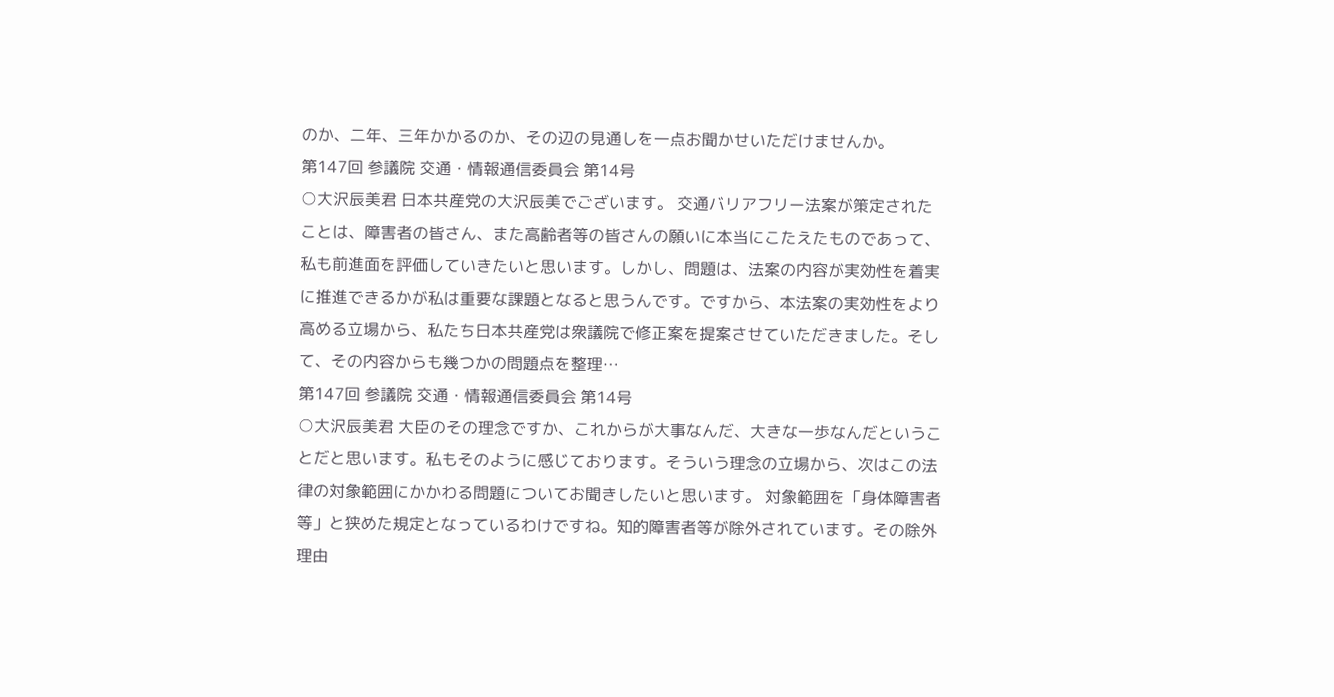のか、二年、三年かかるのか、その辺の見通しを一点お聞かせいただけませんか。
第147回 参議院 交通・情報通信委員会 第14号
○大沢辰美君 日本共産党の大沢辰美でございます。 交通バリアフリー法案が策定されたことは、障害者の皆さん、また高齢者等の皆さんの願いに本当にこたえたものであって、私も前進面を評価していきたいと思います。しかし、問題は、法案の内容が実効性を着実に推進できるかが私は重要な課題となると思うんです。ですから、本法案の実効性をより高める立場から、私たち日本共産党は衆議院で修正案を提案させていただきました。そして、その内容からも幾つかの問題点を整理…
第147回 参議院 交通・情報通信委員会 第14号
○大沢辰美君 大臣のその理念ですか、これからが大事なんだ、大きな一歩なんだということだと思います。私もそのように感じております。そういう理念の立場から、次はこの法律の対象範囲にかかわる問題についてお聞きしたいと思います。 対象範囲を「身体障害者等」と狭めた規定となっているわけですね。知的障害者等が除外されています。その除外理由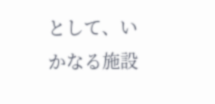として、いかなる施設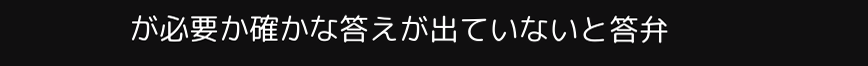が必要か確かな答えが出ていないと答弁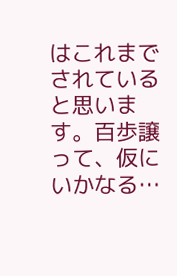はこれまでされていると思います。百歩譲って、仮にいかなる…